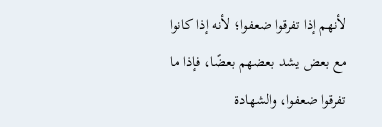لأنهم إذا تفرقوا ضعفوا؛ لأنه إذا كانوا مع بعض يشد بعضهم بعضًا، فإذا ما تفرقوا ضعفوا، والشهادة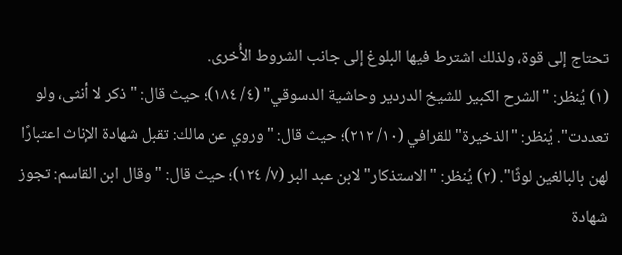تحتاج إلى قوة، ولذلك اشترط فيها البلوغ إلى جانب الشروط الأُخرى.
(١) يُنظر: "الشرح الكبير للشيخ الدردير وحاشية الدسوقي" (٤/ ١٨٤)؛ حيث قال: "ذكر لا أنثى، ولو تعددت". يُنظر: "الذخيرة" للقرافي (١٠/ ٢١٢)؛ حيث قال: "وروي عن مالك: تقبل شهادة الإناث اعتبارًا لهن بالبالغين لوثًا". (٢) يُنظر: "الاستذكار" لابن عبد البر (٧/ ١٢٤)؛ حيث قال: "وقال ابن القاسم: تجوز شهادة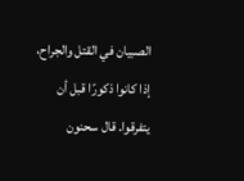الصبيان في القتل والجراح، إذا كانوا ذكورًا قبل أن يتفرقوا. قال سحنون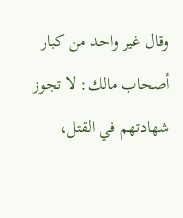وقال غير واحد من كبار أصحاب مالك: لا تجوز شهادتهم في القتل،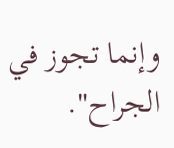وإنما تجوز في الجراح".